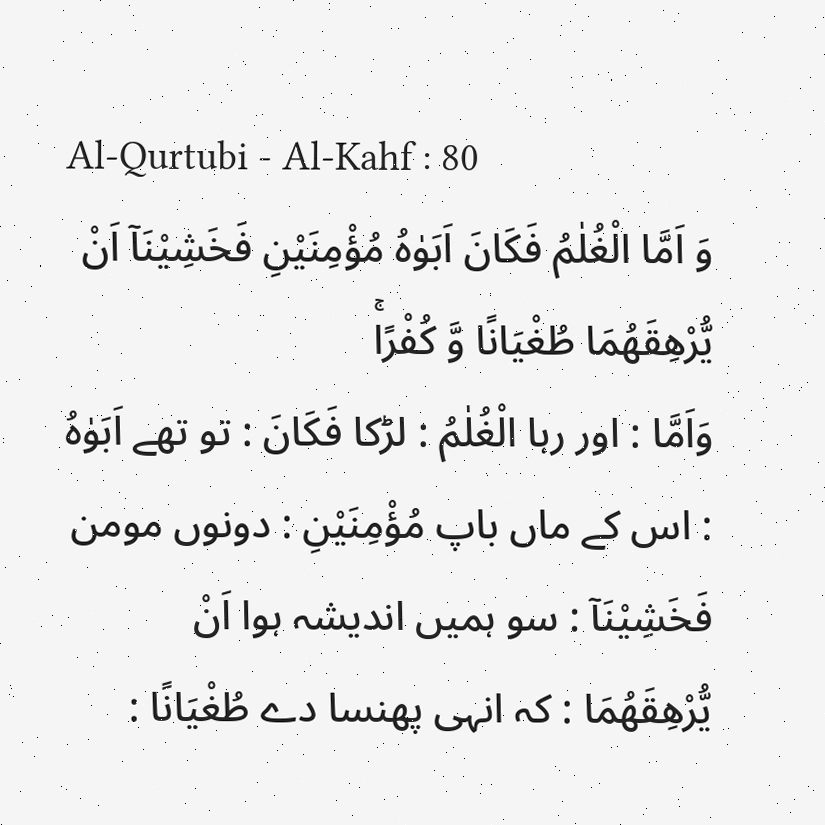Al-Qurtubi - Al-Kahf : 80
وَ اَمَّا الْغُلٰمُ فَكَانَ اَبَوٰهُ مُؤْمِنَیْنِ فَخَشِیْنَاۤ اَنْ یُّرْهِقَهُمَا طُغْیَانًا وَّ كُفْرًاۚ
وَاَمَّا : اور رہا الْغُلٰمُ : لڑکا فَكَانَ : تو تھے اَبَوٰهُ : اس کے ماں باپ مُؤْمِنَيْنِ : دونوں مومن فَخَشِيْنَآ : سو ہمیں اندیشہ ہوا اَنْ يُّرْهِقَهُمَا : کہ انہی پھنسا دے طُغْيَانًا :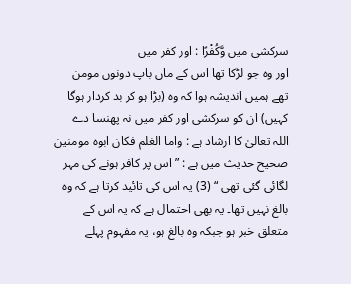سرکشی میں وَّكُفْرًا : اور کفر میں
اور وہ جو لڑکا تھا اس کے ماں باپ دونوں مومن تھے ہمیں اندیشہ ہوا کہ وہ (بڑا ہو کر بد کردار ہوگا کہیں) ان کو سرکشی اور کفر میں نہ پھنسا دے
اللہ تعالیٰ کا ارشاد ہے : واما الغلم فکان ابوہ مومنین صحیح حدیث میں ہے : ” اس پر کافر ہونے کی مہر لگائی گئی تھی “ (3) یہ اس کی تائید کرتا ہے کہ وہ بالغ نہیں تھا۔ یہ بھی احتمال ہے کہ یہ اس کے متعلق خبر ہو جبکہ وہ بالغ ہو، یہ مفہوم پہلے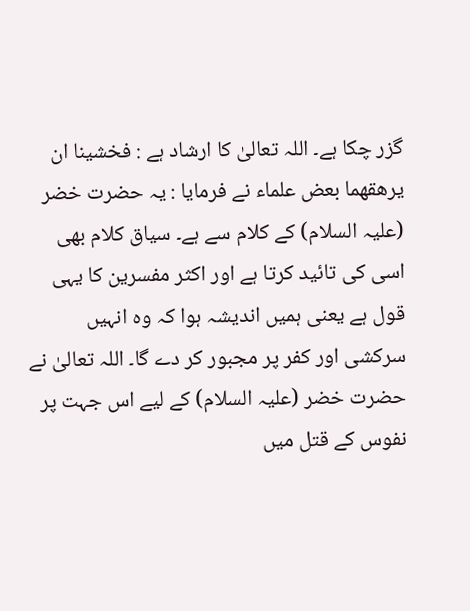گزر چکا ہے۔ اللہ تعالیٰ کا ارشاد ہے : فخشینا ان یرھقھما بعض علماء نے فرمایا : یہ حضرت خضر (علیہ السلام) کے کلام سے ہے۔ سیاق کلام بھی اسی کی تائید کرتا ہے اور اکثر مفسرین کا یہی قول ہے یعنی ہمیں اندیشہ ہوا کہ وہ انہیں سرکشی اور کفر پر مجبور کر دے گا۔ اللہ تعالیٰ نے حضرت خضر (علیہ السلام) کے لیے اس جہت پر نفوس کے قتل میں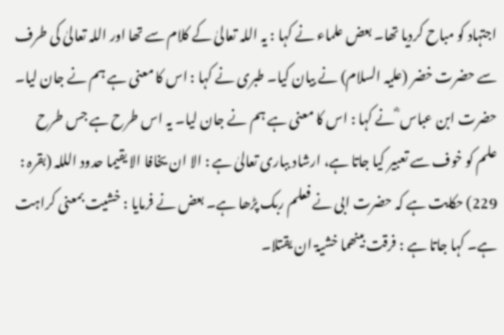اجتہاد کو مباح کردیا تھا۔ بعض علماء نے کہا : یہ اللہ تعالیٰ کے کلام سے تھا اور اللہ تعالیٰ کی طرف سے حضرت خضر (علیہ السلام) نے بیان کیا۔ طبری نے کہا : اس کا معنی ہے ہم نے جان لیا۔ حضرت ابن عباس ؓ نے کہا : اس کا معنی ہے ہم نے جان لیا۔ یہ اس طرح ہے جس طرح علم کو خوف سے تعبیر کیا جاتا ہے، ارشاد بباری تعالیٰ ہے : الا ان یخافا الا یقیما حدود الللہ (بقرہ : 229) حکایت ہے کہ حضرت ابی نے فعلم ربک پڑھا ہے۔ بعض نے فرمایا : خشیت بمعنی کراہت ہے۔ کہا جاتا ہے : فرقت بینھما خشیۃ ان یقتلا۔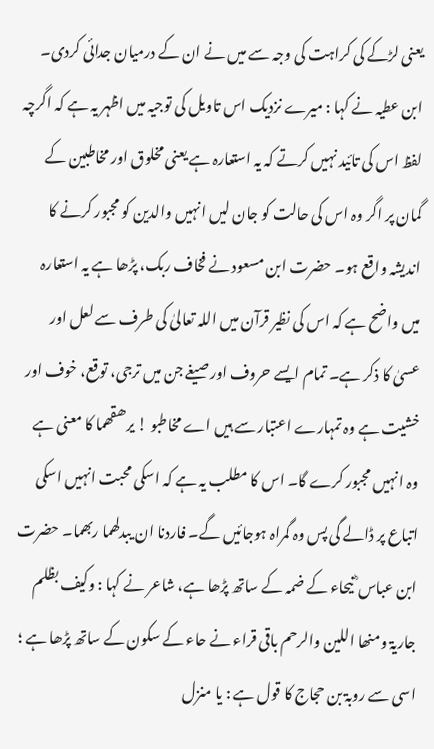یعنی لڑکے کی کراہت کی وجہ سے میں نے ان کے درمیان جدائی کردی۔ ابن عطیہ نے کہا : میرے نزدیک اس تاویل کی توجیہ میں اظہر یہ ہے کہ اگرچہ لفظ اس کی تائید نہیں کرتے کہ یہ استعارہ ہے یعنی مخلوق اور مخاطبین کے گمان پر اگر وہ اس کی حالت کو جان لیں انہیں والدین کو مجبور کرنے کا اندیشہ واقع ہو۔ حضرت ابن مسعود نے فخاف ربک، پڑھا ہے یہ استعارہ میں واضح ہے کہ اس کی نظیر قرآن میں اللہ تعالیٰ کی طرف سے لعل اور عسیٰ کا ذکر ہے۔ تمام ایسے حروف اور صیغے جن میں ترجی، توقع، خوف اور خشیت ہے وہ تمہارے اعتبار سے ہیں اے مخاطبو ! یرھقھما کا معنی ہے وہ انہیں مجبور کرے گا۔ اس کا مطلب یہ ہے کہ اسکی محبت انہیں اسکی اتباع پر ڈالے گی پس وہ گمراہ ہوجائیں گے۔ فاردنا ان یبدلھما ربھما۔ حضرت ابن عباس ؓ نیحاء کے ضمہ کے ساتھ پڑھا ہے، شاعر نے کہا : وکیف بظلم جاریۃ ومنھا اللین والرحم باقی قراء نے حاء کے سکون کے ساتھ پڑھا ہے ؛ اسی سے روبۃ بن حجاج کا قول ہے : یا منزل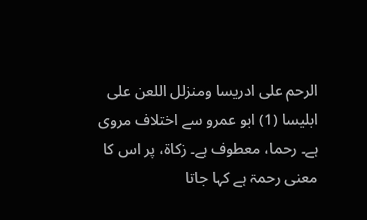الرحم علی ادریسا ومنزلل اللعن علی ابلیسا (1) ابو عمرو سے اختلاف مروی ہے۔ رحما، معطوف ہے۔ زکاۃ، پر اس کا معنی رحمۃ ہے کہا جاتا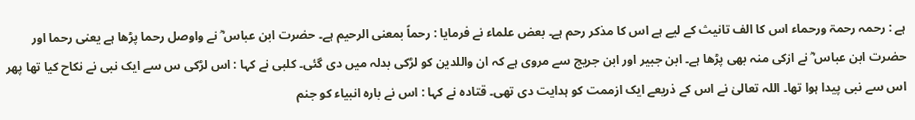ہے : رحمہ رحمۃ ورحماء اس کا الف تانیث کے لیے ہے اس کا مذکر رحم ہے۔ بعض علماء نے فرمایا : رحماً بمعنی الرحیم ہے۔ حضرت ابن عباس ؓ نے واوصل رحما پڑھا ہے یعنی رحما اور حضرت ابن عباس ؓ نے ازکی منہ بھی پڑھا ہے۔ ابن جبیر اور ابن جریج سے مروی ہے کہ ان واللدین کو لڑکی بدلہ میں دی گئی۔ کلبی نے کہا : اس لڑکی س سے ایک نبی نے نکاح کیا تھا پھر اس سے نبی پیدا ہوا تھا۔ اللہ تعالیٰ نے اس کے ذریعے ایک ازممت کو ہدایت دی تھی۔ قتادہ نے کہا : اس نے بارہ انبیاء کو جنم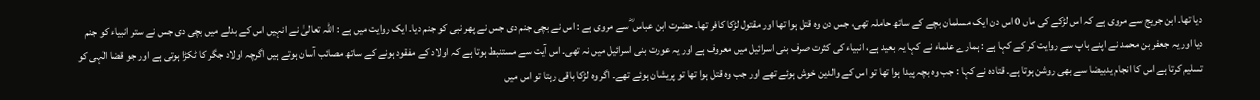دیا تھا۔ ابن جریج سے مروی ہے کہ اس لڑکے کی ماں 0 اس دن ایک مسلمان بچے کے ساتھ حاملہ تھی، جس دن وہ قتل ہوا تھا اور مقتول لڑکا کافر تھا۔ حضرت ابن عباس ؓ سے مروی ہے : اس نے بچی جنم دی جس نے پھر نبی کو جنم دیا۔ ایک روایت میں ہے : اللہ تعالیٰ نے انہیں اس کے بدلے میں بچی دی جس نے ستر انبیاء کو جنم دیا اور یہ جعفر بن محمد نے اپنے باپ سے روایت کر کے کہا ہے : ہمارے علماء نے کہا یہ بعید ہے، انبیاء کی کثرت صرف بنی اسرائیل میں معروف ہے اور یہ عورت بنی اسرائیل میں نہ تھی۔ اس آیت سے مستنبط ہوتا ہے کہ اولاد کے مفقود ہونے کے ساتھ مصائب آسان ہوتے ہیں اگرچہ اولاد جگر کا ٹکڑا ہوتی ہے اور جو قضا الٰہی کو تسلیم کرتا ہے اس کا انجام یدبیضا سے بھی روشن ہوتا ہے۔ قتادہ نے کہا : جب وہ بچہ پیدا ہوا تھا تو اس کے والدین خوش ہوئے تھے اور جب وہ قتل ہوا تھا تو پریشان ہوئے تھے۔ اگر وہ لڑکا باقی رہتا تو اس میں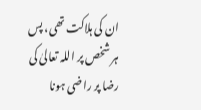ان کی ہلاکت تھی، پس ہر شخص پر اللہ تعالیٰ کی رضا پر راضی ہونا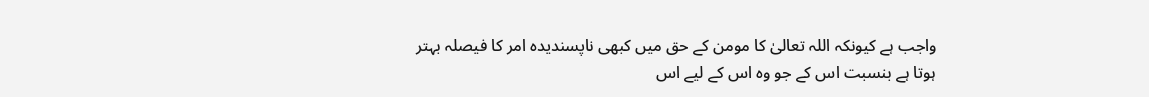واجب ہے کیونکہ اللہ تعالیٰ کا مومن کے حق میں کبھی ناپسندیدہ امر کا فیصلہ بہتر ہوتا ہے بنسبت اس کے جو وہ اس کے لیے اس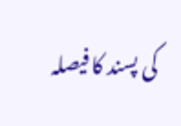کی پسند کا فیصلہ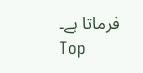فرماتا ہے۔
Top